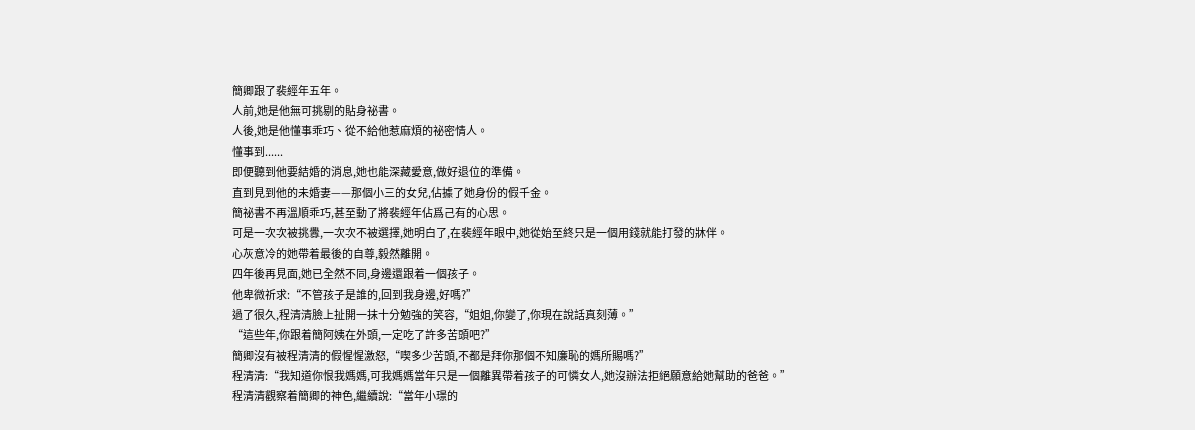簡卿跟了裴經年五年。
人前,她是他無可挑剔的貼身祕書。
人後,她是他懂事乖巧、從不給他惹麻煩的祕密情人。
懂事到......
即便聽到他要結婚的消息,她也能深藏愛意,做好退位的準備。
直到見到他的未婚妻——那個小三的女兒,佔據了她身份的假千金。
簡祕書不再溫順乖巧,甚至動了將裴經年佔爲己有的心思。
可是一次次被挑釁,一次次不被選擇,她明白了,在裴經年眼中,她從始至終只是一個用錢就能打發的牀伴。
心灰意冷的她帶着最後的自尊,毅然離開。
四年後再見面,她已全然不同,身邊還跟着一個孩子。
他卑微祈求:“不管孩子是誰的,回到我身邊,好嗎?”
過了很久,程清清臉上扯開一抹十分勉強的笑容,“姐姐,你變了,你現在說話真刻薄。”
“這些年,你跟着簡阿姨在外頭,一定吃了許多苦頭吧?”
簡卿沒有被程清清的假惺惺激怒,“喫多少苦頭,不都是拜你那個不知廉恥的媽所賜嗎?”
程清清:“我知道你恨我媽媽,可我媽媽當年只是一個離異帶着孩子的可憐女人,她沒辦法拒絕願意給她幫助的爸爸。”
程清清觀察着簡卿的神色,繼續說:“當年小璟的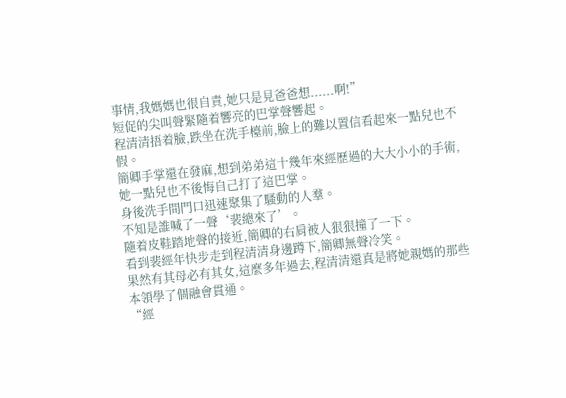事情,我媽媽也很自責,她只是見爸爸想......啊!”
短促的尖叫聲緊隨着響亮的巴掌聲響起。
程清清捂着臉,跌坐在洗手檯前,臉上的難以置信看起來一點兒也不假。
簡卿手掌還在發麻,想到弟弟這十幾年來經歷過的大大小小的手術,她一點兒也不後悔自己打了這巴掌。
身後洗手間門口迅速聚集了騷動的人羣。
不知是誰喊了一聲‘裴總來了’。
隨着皮鞋踏地聲的接近,簡卿的右肩被人狠狠撞了一下。
看到裴經年快步走到程清清身邊蹲下,簡卿無聲冷笑。
果然有其母必有其女,這麼多年過去,程清清還真是將她親媽的那些本領學了個融會貫通。
“經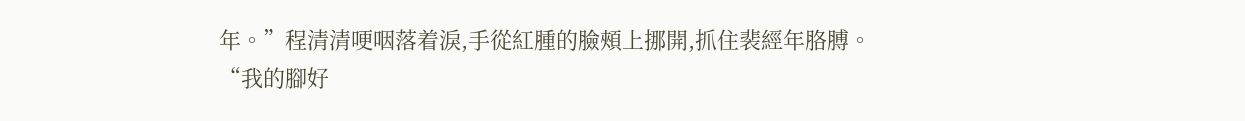年。”程清清哽咽落着淚,手從紅腫的臉頰上挪開,抓住裴經年胳膊。
“我的腳好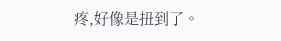疼,好像是扭到了。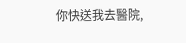你快送我去醫院,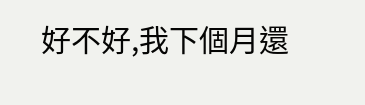好不好,我下個月還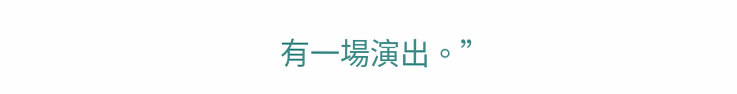有一場演出。”